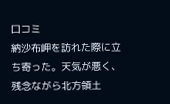口コミ
納沙布岬を訪れた際に立ち寄った。天気が悪く、残念ながら北方領土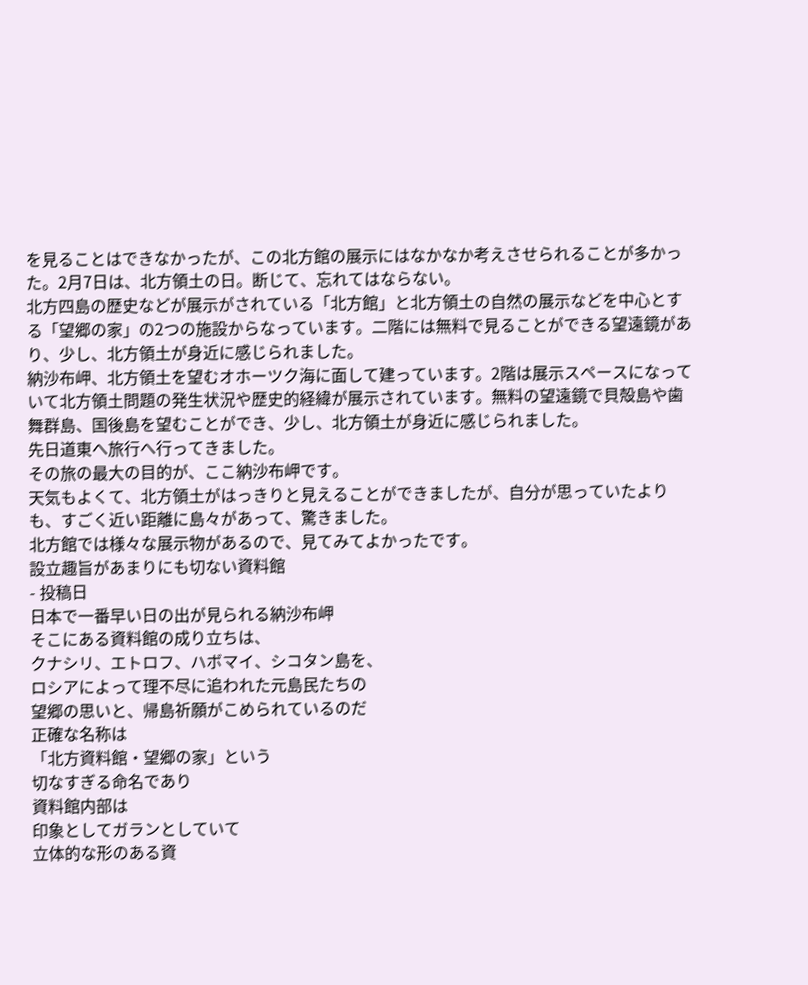を見ることはできなかったが、この北方館の展示にはなかなか考えさせられることが多かった。2月7日は、北方領土の日。断じて、忘れてはならない。
北方四島の歴史などが展示がされている「北方館」と北方領土の自然の展示などを中心とする「望郷の家」の2つの施設からなっています。二階には無料で見ることができる望遠鏡があり、少し、北方領土が身近に感じられました。
納沙布岬、北方領土を望むオホーツク海に面して建っています。2階は展示スペースになっていて北方領土問題の発生状況や歴史的経緯が展示されています。無料の望遠鏡で貝殻島や歯舞群島、国後島を望むことができ、少し、北方領土が身近に感じられました。
先日道東へ旅行へ行ってきました。
その旅の最大の目的が、ここ納沙布岬です。
天気もよくて、北方領土がはっきりと見えることができましたが、自分が思っていたよりも、すごく近い距離に島々があって、驚きました。
北方館では様々な展示物があるので、見てみてよかったです。
設立趣旨があまりにも切ない資料館
- 投稿日
日本で一番早い日の出が見られる納沙布岬
そこにある資料館の成り立ちは、
クナシリ、エトロフ、ハボマイ、シコタン島を、
ロシアによって理不尽に追われた元島民たちの
望郷の思いと、帰島祈願がこめられているのだ
正確な名称は
「北方資料館・望郷の家」という
切なすぎる命名であり
資料館内部は
印象としてガランとしていて
立体的な形のある資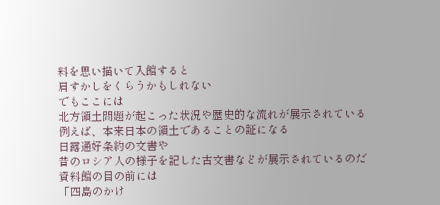料を思い描いて入館すると
肩すかしをくらうかもしれない
でもここには
北方領土問題が起こった状況や歴史的な流れが展示されている
例えば、本来日本の領土であることの証になる
日露通好条約の文書や
昔のロシア人の様子を記した古文書などが展示されているのだ
資料館の目の前には
「四島のかけ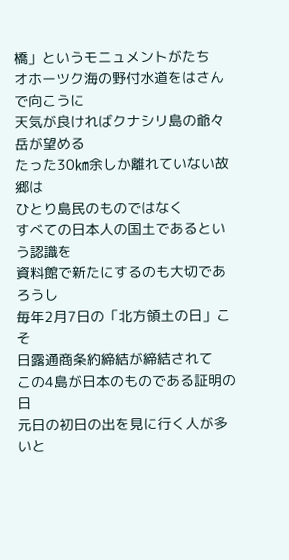橋」というモニュメントがたち
オホーツク海の野付水道をはさんで向こうに
天気が良ければクナシリ島の爺々岳が望める
たった30㎞余しか離れていない故郷は
ひとり島民のものではなく
すべての日本人の国土であるという認識を
資料館で新たにするのも大切であろうし
毎年2月7日の「北方領土の日」こそ
日露通商条約締結が締結されて
この4島が日本のものである証明の日
元日の初日の出を見に行く人が多いと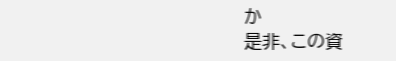か
是非、この資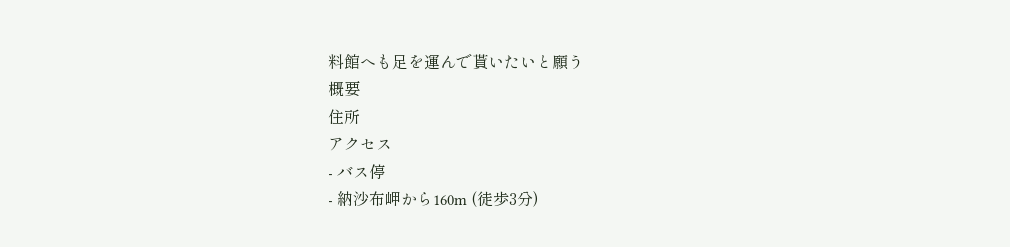料館へも足を運んで貰いたいと願う
概要
住所
アクセス
- バス停
- 納沙布岬から160m (徒歩3分)